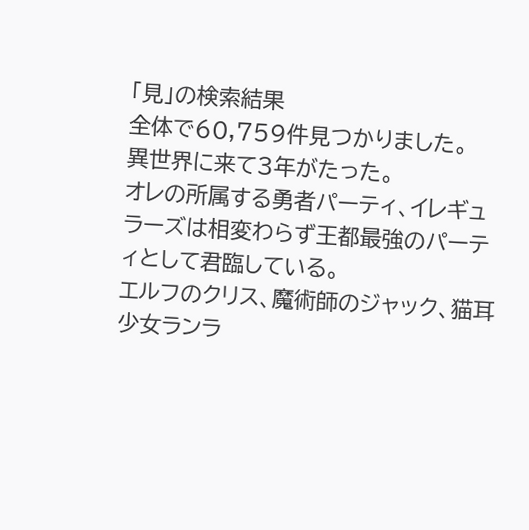「見」の検索結果
全体で60,759件見つかりました。
異世界に来て3年がたった。
オレの所属する勇者パーティ、イレギュラーズは相変わらず王都最強のパーティとして君臨している。
エルフのクリス、魔術師のジャック、猫耳少女ランラ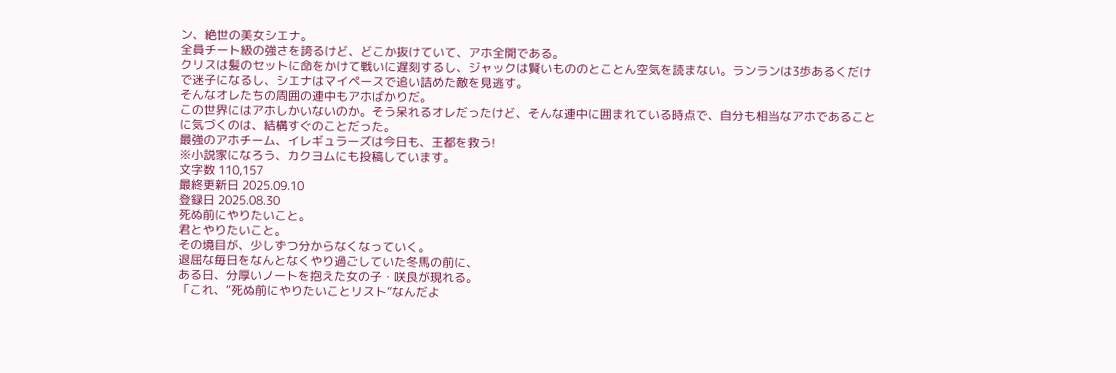ン、絶世の美女シエナ。
全員チート級の強さを誇るけど、どこか抜けていて、アホ全開である。
クリスは髪のセットに命をかけて戦いに遅刻するし、ジャックは賢いもののとことん空気を読まない。ランランは3歩あるくだけで迷子になるし、シエナはマイペースで追い詰めた敵を見逃す。
そんなオレたちの周囲の連中もアホばかりだ。
この世界にはアホしかいないのか。そう呆れるオレだったけど、そんな連中に囲まれている時点で、自分も相当なアホであることに気づくのは、結構すぐのことだった。
最強のアホチーム、イレギュラーズは今日も、王都を救う!
※小説家になろう、カクヨムにも投稿しています。
文字数 110,157
最終更新日 2025.09.10
登録日 2025.08.30
死ぬ前にやりたいこと。
君とやりたいこと。
その境目が、少しずつ分からなくなっていく。
退屈な毎日をなんとなくやり過ごしていた冬馬の前に、
ある日、分厚いノートを抱えた女の子・咲良が現れる。
「これ、“死ぬ前にやりたいことリスト”なんだよ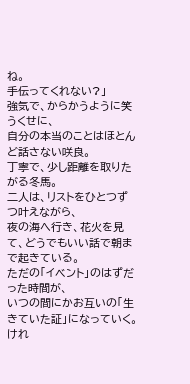ね。
手伝ってくれない?」
強気で、からかうように笑うくせに、
自分の本当のことはほとんど話さない咲良。
丁寧で、少し距離を取りたがる冬馬。
二人は、リストをひとつずつ叶えながら、
夜の海へ行き、花火を見て、どうでもいい話で朝まで起きている。
ただの「イベント」のはずだった時間が、
いつの間にかお互いの「生きていた証」になっていく。
けれ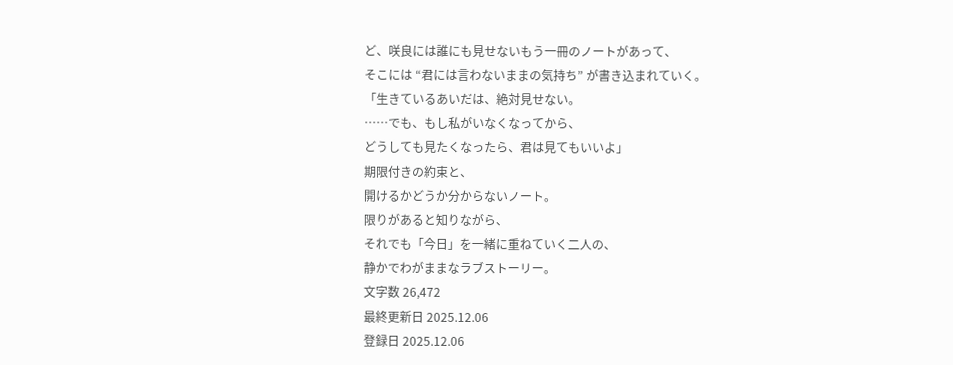ど、咲良には誰にも見せないもう一冊のノートがあって、
そこには “君には言わないままの気持ち” が書き込まれていく。
「生きているあいだは、絶対見せない。
……でも、もし私がいなくなってから、
どうしても見たくなったら、君は見てもいいよ」
期限付きの約束と、
開けるかどうか分からないノート。
限りがあると知りながら、
それでも「今日」を一緒に重ねていく二人の、
静かでわがままなラブストーリー。
文字数 26,472
最終更新日 2025.12.06
登録日 2025.12.06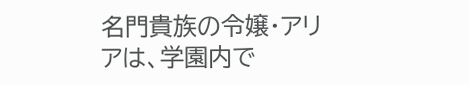名門貴族の令嬢・アリアは、学園内で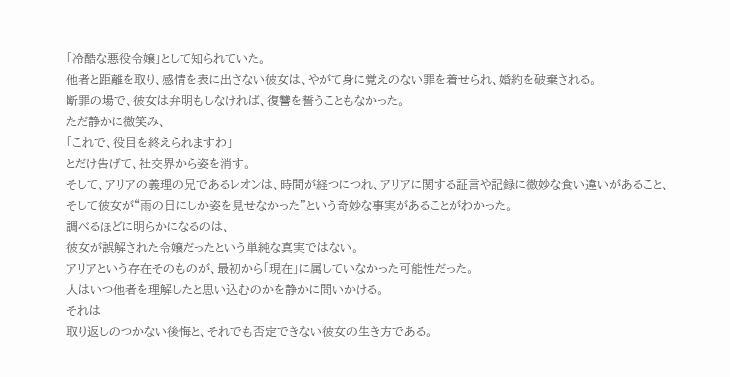「冷酷な悪役令嬢」として知られていた。
他者と距離を取り、感情を表に出さない彼女は、やがて身に覚えのない罪を着せられ、婚約を破棄される。
断罪の場で、彼女は弁明もしなければ、復讐を誓うこともなかった。
ただ静かに微笑み、
「これで、役目を終えられますわ」
とだけ告げて、社交界から姿を消す。
そして、アリアの義理の兄であるレオンは、時間が経つにつれ、アリアに関する証言や記録に微妙な食い違いがあること、
そして彼女が“雨の日にしか姿を見せなかった”という奇妙な事実があることがわかった。
調べるほどに明らかになるのは、
彼女が誤解された令嬢だったという単純な真実ではない。
アリアという存在そのものが、最初から「現在」に属していなかった可能性だった。
人はいつ他者を理解したと思い込むのかを静かに問いかける。
それは
取り返しのつかない後悔と、それでも否定できない彼女の生き方である。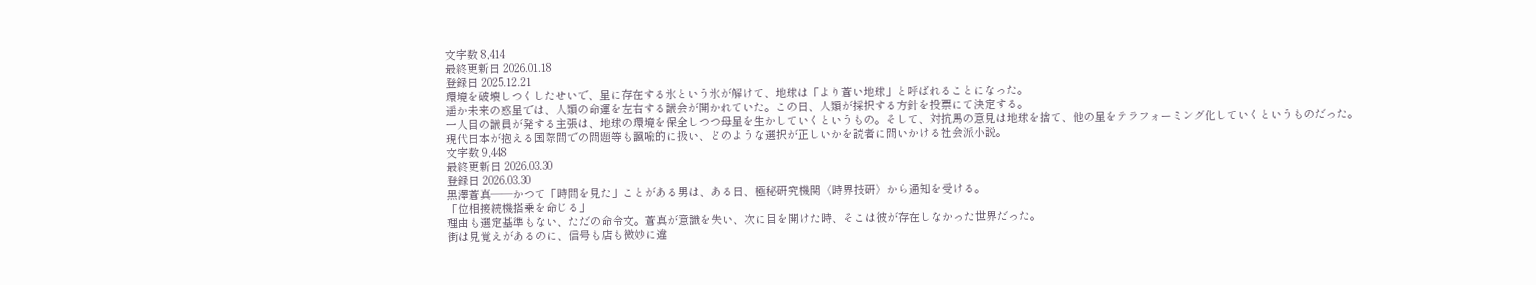文字数 8,414
最終更新日 2026.01.18
登録日 2025.12.21
環境を破壊しつくしたせいで、星に存在する氷という氷が解けて、地球は「より蒼い地球」と呼ばれることになった。
遥か未来の惑星では、人類の命運を左右する議会が開かれていた。この日、人類が採択する方針を投票にて決定する。
一人目の議員が発する主張は、地球の環境を保全しつつ母星を生かしていくというもの。そして、対抗馬の意見は地球を捨て、他の星をテラフォーミング化していくというものだった。
現代日本が抱える国際間での問題等も諷喩的に扱い、どのような選択が正しいかを読者に問いかける社会派小説。
文字数 9,448
最終更新日 2026.03.30
登録日 2026.03.30
黒澤蒼真――かつて「時間を見た」ことがある男は、ある日、極秘研究機関〈時界技研〉から通知を受ける。
「位相接続機搭乗を命じる」
理由も選定基準もない、ただの命令文。蒼真が意識を失い、次に目を開けた時、そこは彼が存在しなかった世界だった。
街は見覚えがあるのに、信号も店も微妙に違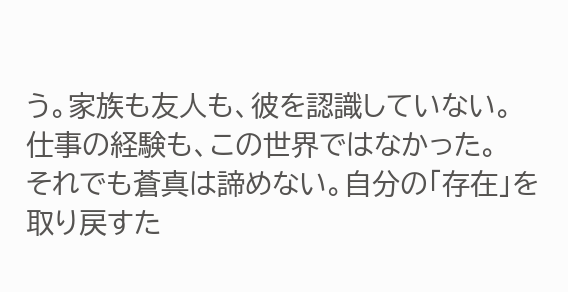う。家族も友人も、彼を認識していない。
仕事の経験も、この世界ではなかった。
それでも蒼真は諦めない。自分の「存在」を取り戻すた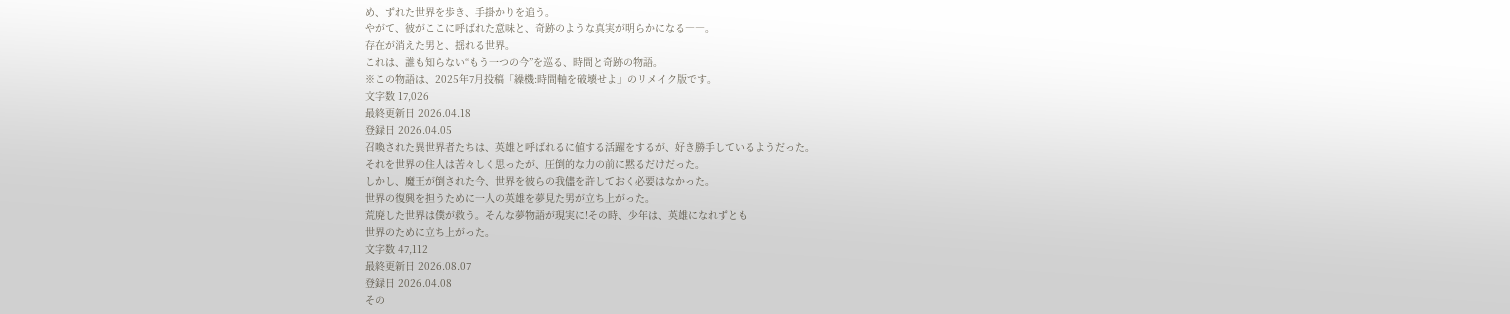め、ずれた世界を歩き、手掛かりを追う。
やがて、彼がここに呼ばれた意味と、奇跡のような真実が明らかになる――。
存在が消えた男と、揺れる世界。
これは、誰も知らない“もう一つの今”を巡る、時間と奇跡の物語。
※この物語は、2025年7月投稿「繰機:時間軸を破壊せよ」のリメイク版です。
文字数 17,026
最終更新日 2026.04.18
登録日 2026.04.05
召喚された異世界者たちは、英雄と呼ばれるに値する活躍をするが、好き勝手しているようだった。
それを世界の住人は苦々しく思ったが、圧倒的な力の前に黙るだけだった。
しかし、魔王が倒された今、世界を彼らの我儘を許しておく必要はなかった。
世界の復興を担うために一人の英雄を夢見た男が立ち上がった。
荒廃した世界は僕が救う。そんな夢物語が現実に!その時、少年は、英雄になれずとも
世界のために立ち上がった。
文字数 47,112
最終更新日 2026.08.07
登録日 2026.04.08
その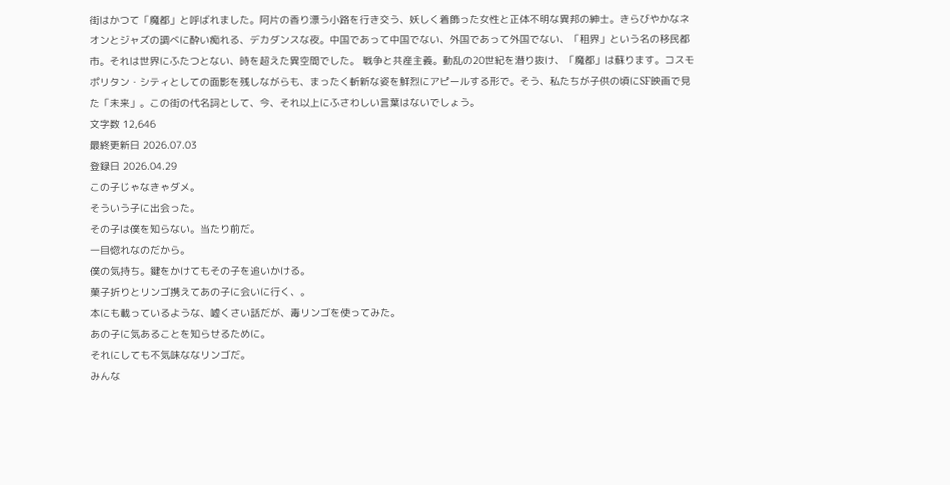街はかつて「魔都」と呼ばれました。阿片の香り漂う小路を行き交う、妖しく着飾った女性と正体不明な異邦の紳士。きらびやかなネオンとジャズの調べに酔い痴れる、デカダンスな夜。中国であって中国でない、外国であって外国でない、「租界」という名の移民都市。それは世界にふたつとない、時を超えた異空間でした。 戦争と共産主義。動乱の20世紀を潜り抜け、「魔都」は蘇ります。コスモポリタン・シティとしての面影を残しながらも、まったく斬新な姿を鮮烈にアピールする形で。そう、私たちが子供の頃にSF映画で見た「未来」。この街の代名詞として、今、それ以上にふさわしい言葉はないでしょう。
文字数 12,646
最終更新日 2026.07.03
登録日 2026.04.29
この子じゃなきゃダメ。
そういう子に出会った。
その子は僕を知らない。当たり前だ。
一目惚れなのだから。
僕の気持ち。鍵をかけてもその子を追いかける。
菓子折りとリンゴ携えてあの子に会いに行く、。
本にも載っているような、嘘くさい話だが、毒リンゴを使ってみた。
あの子に気あることを知らせるために。
それにしても不気味ななリンゴだ。
みんな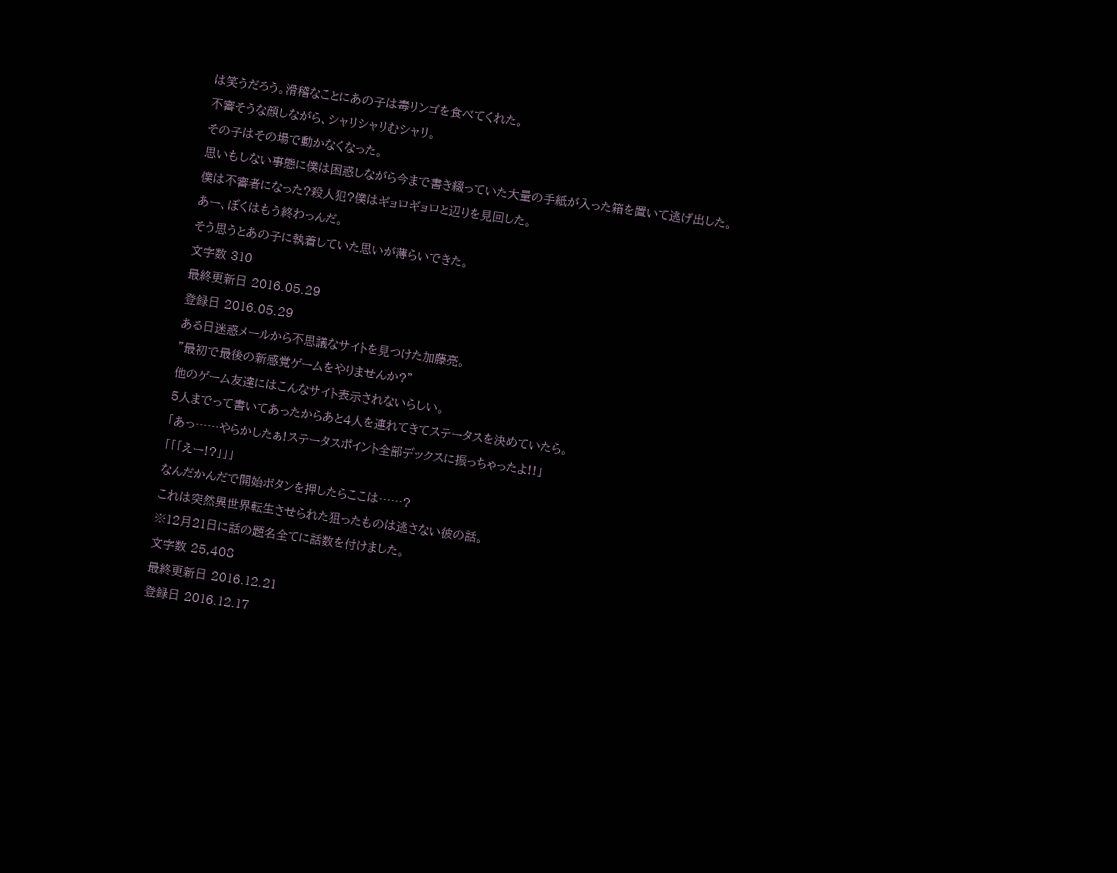は笑うだろう。滑稽なことにあの子は毒リンゴを食べてくれた。
不審そうな顔しながら、シャリシャリむシャリ。
その子はその場で動かなくなった。
思いもしない事態に僕は困惑しながら今まで書き綴っていた大量の手紙が入った箱を置いて逃げ出した。
僕は不審者になった?殺人犯?僕はギョロギョロと辺りを見回した。
あー、ぼくはもう終わっんだ。
そう思うとあの子に執着していた思いが薄らいできた。
文字数 310
最終更新日 2016.05.29
登録日 2016.05.29
ある日迷惑メールから不思議なサイトを見つけた加藤亮。
”最初で最後の新感覚ゲームをやりませんか?”
他のゲーム友達にはこんなサイト表示されないらしい。
5人までって書いてあったからあと4人を連れてきてステータスを決めていたら。
「あっ……やらかしたぁ!ステータスポイント全部デックスに振っちゃったよ!!」
「「「えー!?」」」
なんだかんだで開始ボタンを押したらここは……?
これは突然異世界転生させられた狙ったものは逃さない彼の話。
※12月21日に話の題名全てに話数を付けました。
文字数 25,408
最終更新日 2016.12.21
登録日 2016.12.17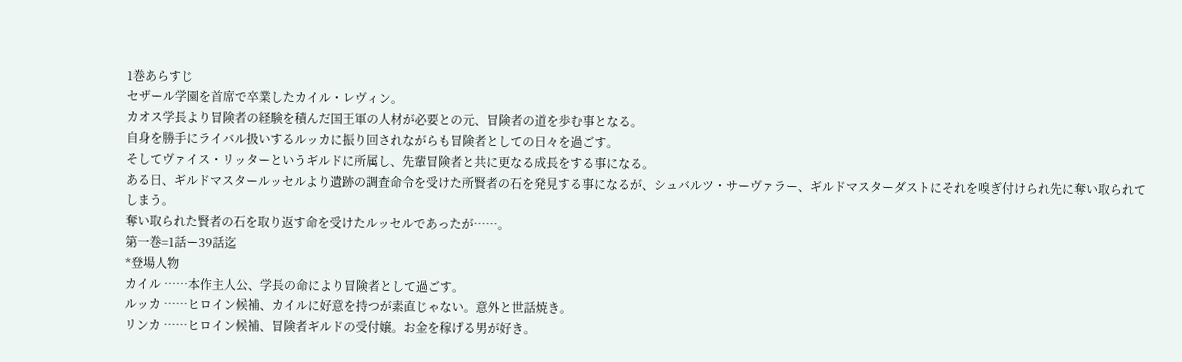1巻あらすじ
セザール学園を首席で卒業したカイル・レヴィン。
カオス学長より冒険者の経験を積んだ国王軍の人材が必要との元、冒険者の道を歩む事となる。
自身を勝手にライバル扱いするルッカに振り回されながらも冒険者としての日々を過ごす。
そしてヴァイス・リッターというギルドに所属し、先輩冒険者と共に更なる成長をする事になる。
ある日、ギルドマスタールッセルより遺跡の調査命令を受けた所賢者の石を発見する事になるが、シュバルツ・サーヴァラー、ギルドマスターダストにそれを嗅ぎ付けられ先に奪い取られてしまう。
奪い取られた賢者の石を取り返す命を受けたルッセルであったが……。
第一巻=1話ー39話迄
*登場人物
カイル ……本作主人公、学長の命により冒険者として過ごす。
ルッカ ……ヒロイン候補、カイルに好意を持つが素直じゃない。意外と世話焼き。
リンカ ……ヒロイン候補、冒険者ギルドの受付嬢。お金を稼げる男が好き。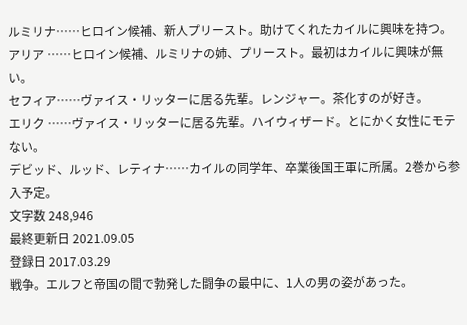ルミリナ……ヒロイン候補、新人プリースト。助けてくれたカイルに興味を持つ。
アリア ……ヒロイン候補、ルミリナの姉、プリースト。最初はカイルに興味が無い。
セフィア……ヴァイス・リッターに居る先輩。レンジャー。茶化すのが好き。
エリク ……ヴァイス・リッターに居る先輩。ハイウィザード。とにかく女性にモテない。
デビッド、ルッド、レティナ……カイルの同学年、卒業後国王軍に所属。2巻から参入予定。
文字数 248,946
最終更新日 2021.09.05
登録日 2017.03.29
戦争。エルフと帝国の間で勃発した闘争の最中に、1人の男の姿があった。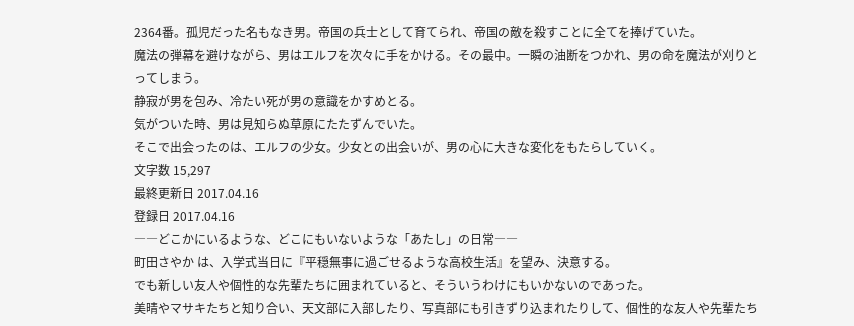2364番。孤児だった名もなき男。帝国の兵士として育てられ、帝国の敵を殺すことに全てを捧げていた。
魔法の弾幕を避けながら、男はエルフを次々に手をかける。その最中。一瞬の油断をつかれ、男の命を魔法が刈りとってしまう。
静寂が男を包み、冷たい死が男の意識をかすめとる。
気がついた時、男は見知らぬ草原にたたずんでいた。
そこで出会ったのは、エルフの少女。少女との出会いが、男の心に大きな変化をもたらしていく。
文字数 15,297
最終更新日 2017.04.16
登録日 2017.04.16
――どこかにいるような、どこにもいないような「あたし」の日常――
町田さやか は、入学式当日に『平穏無事に過ごせるような高校生活』を望み、決意する。
でも新しい友人や個性的な先輩たちに囲まれていると、そういうわけにもいかないのであった。
美晴やマサキたちと知り合い、天文部に入部したり、写真部にも引きずり込まれたりして、個性的な友人や先輩たち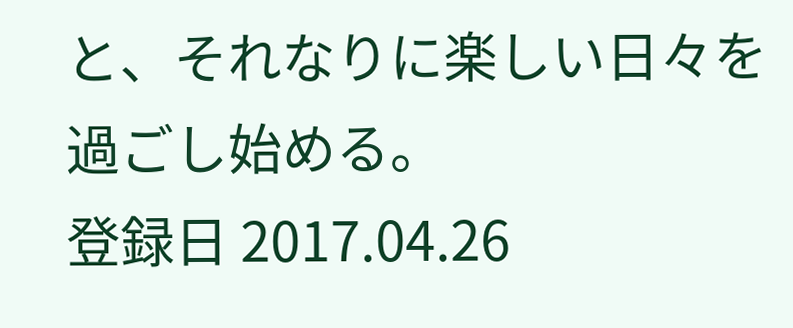と、それなりに楽しい日々を過ごし始める。
登録日 2017.04.26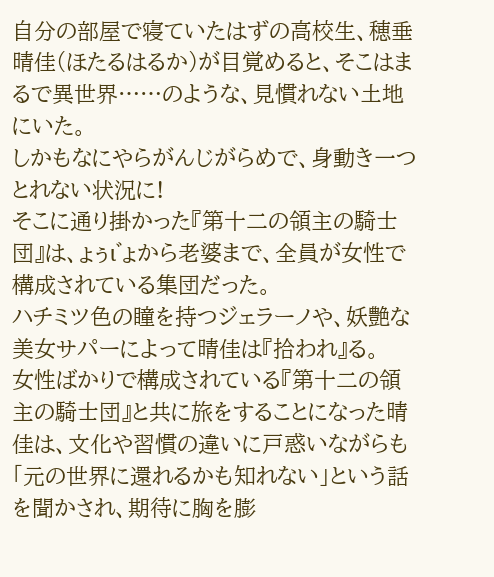自分の部屋で寝ていたはずの高校生、穂垂晴佳(ほたるはるか)が目覚めると、そこはまるで異世界……のような、見慣れない土地にいた。
しかもなにやらがんじがらめで、身動き一つとれない状況に!
そこに通り掛かった『第十二の領主の騎士団』は、ょぅι゛ょから老婆まで、全員が女性で構成されている集団だった。
ハチミツ色の瞳を持つジェラーノや、妖艶な美女サパーによって晴佳は『拾われ』る。
女性ばかりで構成されている『第十二の領主の騎士団』と共に旅をすることになった晴佳は、文化や習慣の違いに戸惑いながらも「元の世界に還れるかも知れない」という話を聞かされ、期待に胸を膨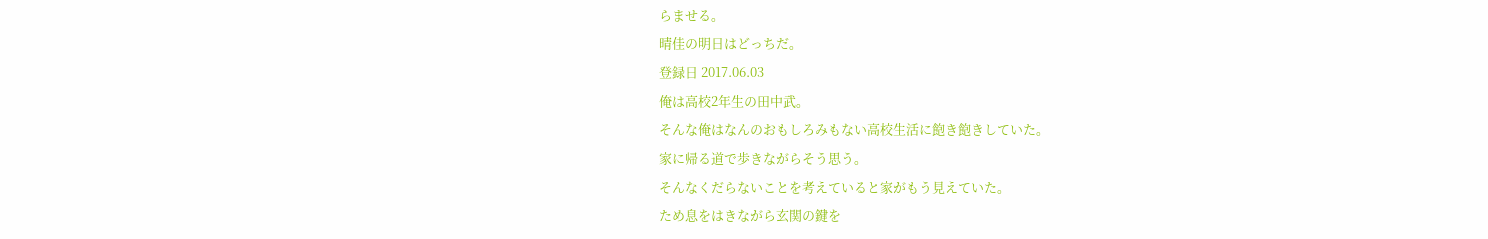らませる。
晴佳の明日はどっちだ。
登録日 2017.06.03
俺は高校2年生の田中武。
そんな俺はなんのおもしろみもない高校生活に飽き飽きしていた。
家に帰る道で歩きながらそう思う。
そんなくだらないことを考えていると家がもう見えていた。
ため息をはきながら玄関の鍵を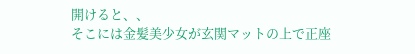開けると、、
そこには金髪美少女が玄関マットの上で正座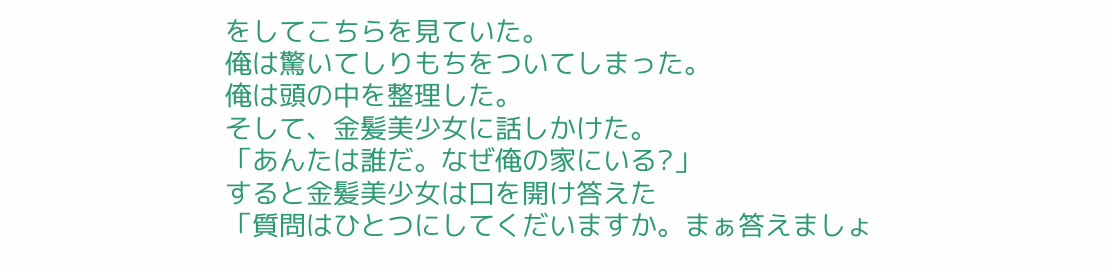をしてこちらを見ていた。
俺は驚いてしりもちをついてしまった。
俺は頭の中を整理した。
そして、金髪美少女に話しかけた。
「あんたは誰だ。なぜ俺の家にいる?」
すると金髪美少女は口を開け答えた
「質問はひとつにしてくだいますか。まぁ答えましょ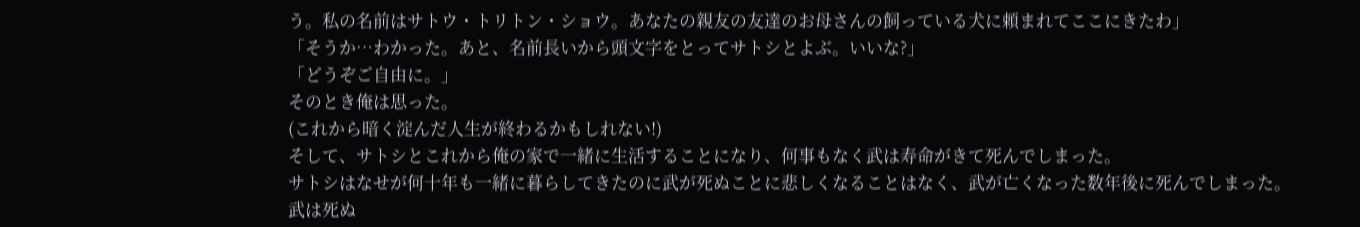う。私の名前はサトウ・トリトン・ショウ。あなたの親友の友達のお母さんの飼っている犬に頼まれてここにきたわ」
「そうか…わかった。あと、名前長いから頭文字をとってサトシとよぶ。いいな?」
「どうぞご自由に。」
そのとき俺は思った。
(これから暗く淀んだ人生が終わるかもしれない!)
そして、サトシとこれから俺の家で一緒に生活することになり、何事もなく武は寿命がきて死んでしまった。
サトシはなせが何十年も一緒に暮らしてきたのに武が死ぬことに悲しくなることはなく、武が亡くなった数年後に死んでしまった。
武は死ぬ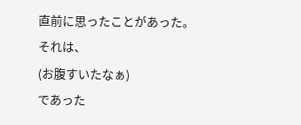直前に思ったことがあった。
それは、
(お腹すいたなぁ)
であった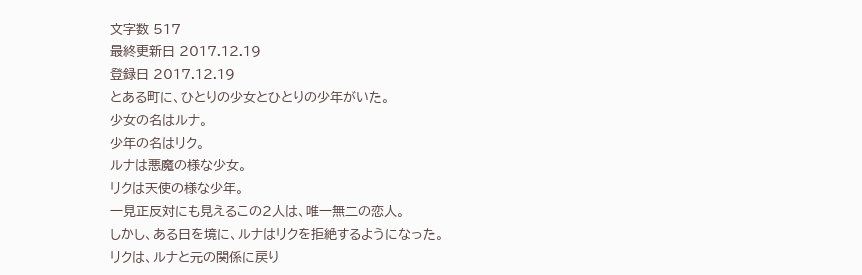文字数 517
最終更新日 2017.12.19
登録日 2017.12.19
とある町に、ひとりの少女とひとりの少年がいた。
少女の名はルナ。
少年の名はリク。
ルナは悪魔の様な少女。
リクは天使の様な少年。
一見正反対にも見えるこの2人は、唯一無二の恋人。
しかし、ある日を境に、ルナはリクを拒絶するようになった。
リクは、ルナと元の関係に戻り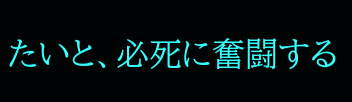たいと、必死に奮闘する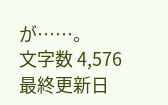が……。
文字数 4,576
最終更新日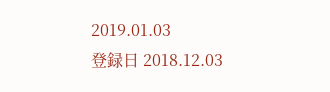2019.01.03
登録日 2018.12.03